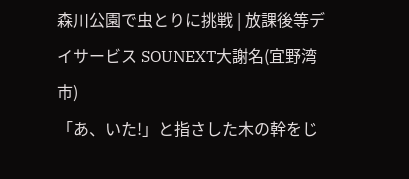森川公園で虫とりに挑戦 | 放課後等デイサービス SOUNEXT大謝名(宜野湾市)
「あ、いた!」と指さした木の幹をじ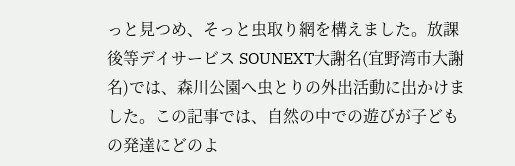っと見つめ、そっと虫取り網を構えました。放課後等デイサービス SOUNEXT大謝名(宜野湾市大謝名)では、森川公園へ虫とりの外出活動に出かけました。この記事では、自然の中での遊びが子どもの発達にどのよ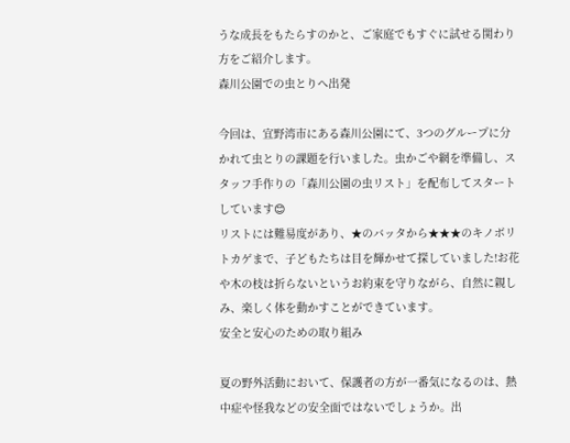うな成長をもたらすのかと、ご家庭でもすぐに試せる関わり方をご紹介します。
森川公園での虫とりへ出発

今回は、宜野湾市にある森川公園にて、3つのグループに分かれて虫とりの課題を行いました。虫かごや網を準備し、スタッフ手作りの「森川公園の虫リスト」を配布してスタートしています😊
リストには難易度があり、★のバッタから★★★のキノボリトカゲまで、子どもたちは目を輝かせて探していました!お花や木の枝は折らないというお約束を守りながら、自然に親しみ、楽しく体を動かすことができています。
安全と安心のための取り組み

夏の野外活動において、保護者の方が一番気になるのは、熱中症や怪我などの安全面ではないでしょうか。出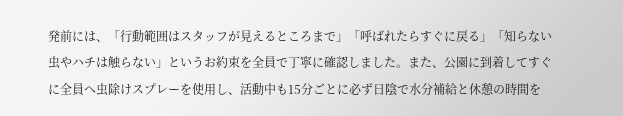発前には、「行動範囲はスタッフが見えるところまで」「呼ばれたらすぐに戻る」「知らない虫やハチは触らない」というお約束を全員で丁寧に確認しました。また、公園に到着してすぐに全員へ虫除けスプレーを使用し、活動中も15分ごとに必ず日陰で水分補給と休憩の時間を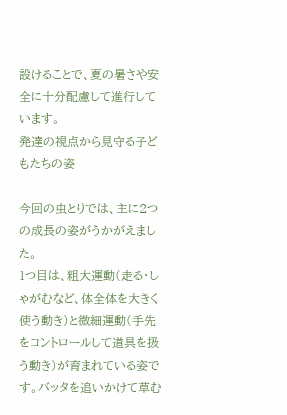設けることで、夏の暑さや安全に十分配慮して進行しています。
発達の視点から見守る子どもたちの姿

今回の虫とりでは、主に2つの成長の姿がうかがえました。
1つ目は、粗大運動(走る・しゃがむなど、体全体を大きく使う動き)と微細運動(手先をコントロールして道具を扱う動き)が育まれている姿です。バッタを追いかけて草む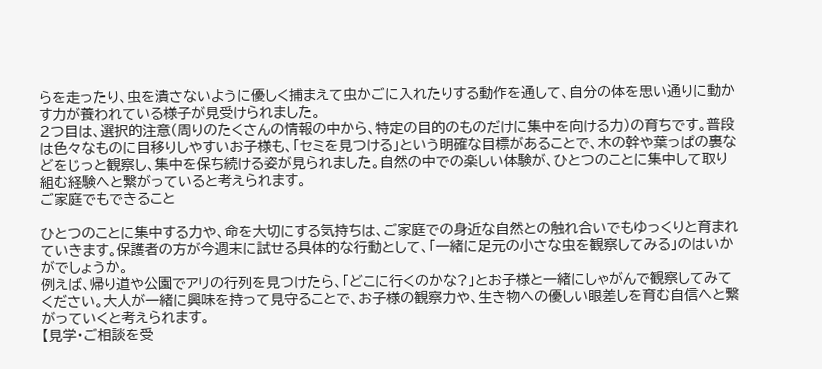らを走ったり、虫を潰さないように優しく捕まえて虫かごに入れたりする動作を通して、自分の体を思い通りに動かす力が養われている様子が見受けられました。
2つ目は、選択的注意(周りのたくさんの情報の中から、特定の目的のものだけに集中を向ける力)の育ちです。普段は色々なものに目移りしやすいお子様も、「セミを見つける」という明確な目標があることで、木の幹や葉っぱの裏などをじっと観察し、集中を保ち続ける姿が見られました。自然の中での楽しい体験が、ひとつのことに集中して取り組む経験へと繋がっていると考えられます。
ご家庭でもできること

ひとつのことに集中する力や、命を大切にする気持ちは、ご家庭での身近な自然との触れ合いでもゆっくりと育まれていきます。保護者の方が今週末に試せる具体的な行動として、「一緒に足元の小さな虫を観察してみる」のはいかがでしょうか。
例えば、帰り道や公園でアリの行列を見つけたら、「どこに行くのかな?」とお子様と一緒にしゃがんで観察してみてください。大人が一緒に興味を持って見守ることで、お子様の観察力や、生き物への優しい眼差しを育む自信へと繋がっていくと考えられます。
【見学・ご相談を受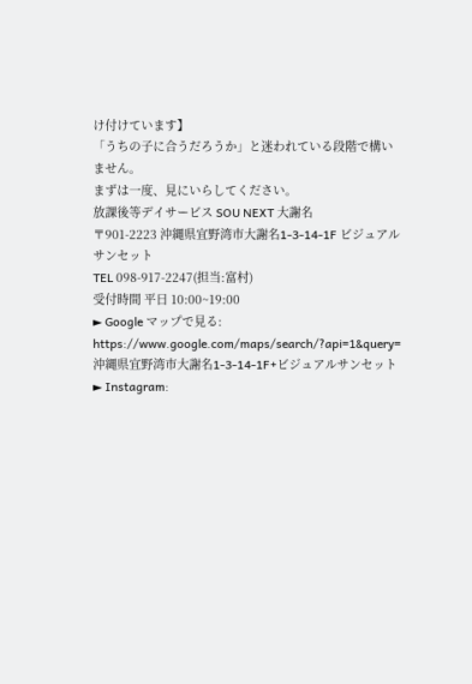け付けています】
「うちの子に合うだろうか」と迷われている段階で構いません。
まずは一度、見にいらしてください。
放課後等デイサービス SOU NEXT 大謝名
〒901-2223 沖縄県宜野湾市大謝名1-3-14-1F ビジュアルサンセット
TEL 098-917-2247(担当:富村)
受付時間 平日 10:00~19:00
► Google マップで見る: https://www.google.com/maps/search/?api=1&query=沖縄県宜野湾市大謝名1-3-14-1F+ビジュアルサンセット
► Instagram: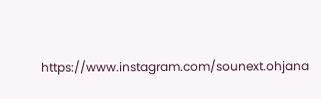https://www.instagram.com/sounext.ohjana